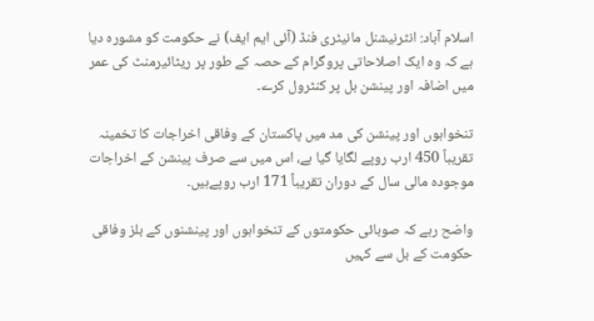اسلام آباد: انٹرنیشنل مانیٹری فنڈ (آئی ایم ایف) نے حکومت کو مشورہ دیا ہے کہ وہ ایک اصلاحاتی پروگرام کے حصہ کے طور پر ریٹائیرمنٹ کی عمر میں اضافہ اور پینشن بل پر کنٹرول کرے۔

تنخواہوں اور پینشن کی مد میں پاکستان کے وفاقی اخراجات کا تخمینہ تقریباً 450 ارب روپے لگایا گیا ہے، اس میں سے صرف پینشن کے اخراجات موجودہ مالی سال کے دوران تقریباً 171 ارب روپےہیں۔

واضح رہے کہ صوبائی حکومتوں کے تنخواہوں اور پینشنوں کے بلز وفاقی حکومت کے بل سے کہیں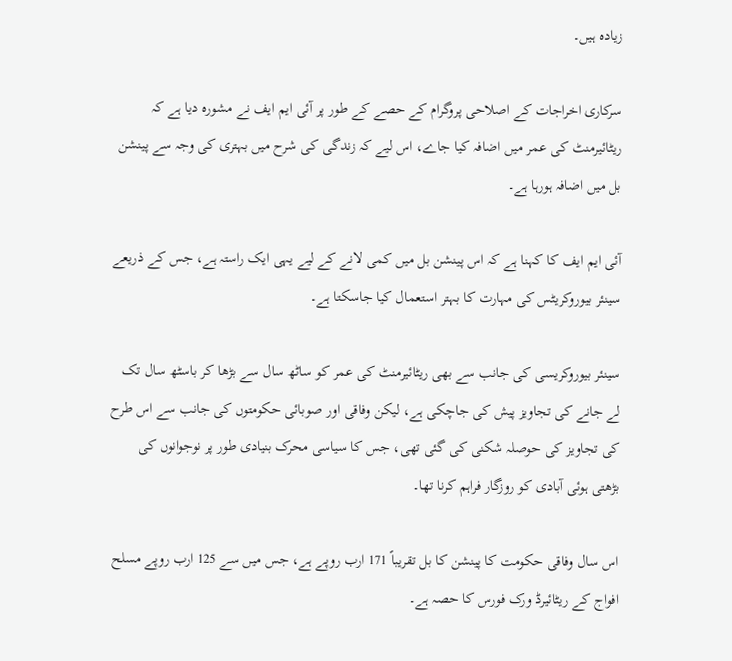زیادہ ہیں۔

سرکاری اخراجات کے اصلاحی پروگرام کے حصے کے طور پر آئی ایم ایف نے مشورہ دیا ہے کہ ریٹائیرمنٹ کی عمر میں اضافہ کیا جاے، اس لیے کہ زندگی کی شرح میں بہتری کی وجہ سے پینشن بل میں اضافہ ہورہا ہے۔

آئی ایم ایف کا کہنا ہے کہ اس پینشن بل میں کمی لانے کے لیے یہی ایک راستہ ہے، جس کے ذریعے سینئر بیوروکریٹس کی مہارت کا بہتر استعمال کیا جاسکتا ہے۔

سینئر بیوروکریسی کی جانب سے بھی ریٹائیرمنٹ کی عمر کو ساٹھ سال سے بڑھا کر باسٹھ سال تک لے جانے کی تجاویز پیش کی جاچکی ہے، لیکن وفاقی اور صوبائی حکومتوں کی جانب سے اس طرح کی تجاویز کی حوصلہ شکنی کی گئی تھی، جس کا سیاسی محرک بنیادی طور پر نوجوانوں کی بڑھتی ہوئی آبادی کو روزگار فراہم کرنا تھا۔

اس سال وفاقی حکومت کا پینشن کا بل تقریباً 171 ارب روپے ہے، جس میں سے 125 ارب روپے مسلح افواج کے ریٹائیرڈ ورک فورس کا حصہ ہے۔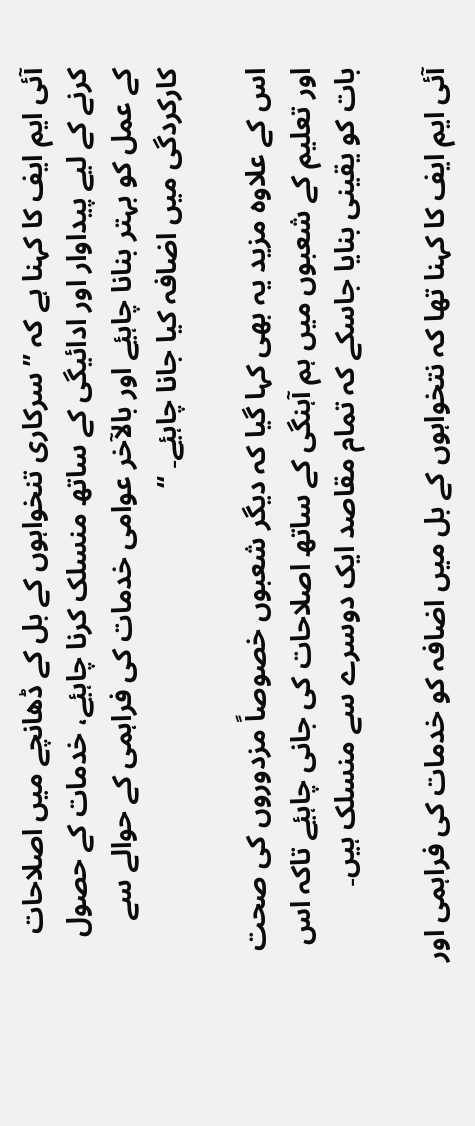آئی ایم ایف کا کہنا ہے کہ ’’سرکاری تنخواہوں کے بل کے ڈھانچے میں اصلاحات کرنے کے لیے پیداوار اور ادائیگی کے ساتھ منسلک کرنا چاہیٔے، خدمات کے حصول کے عمل کو بہتر بنانا چاہیٔے اور بالآخر عوامی خدمات کی فراہمی کے حوالے سے کارکردگی میں اضافہ کیا جانا چاہیٔے۔ ‘‘

اس کے علاوہ مزید یہ بھی کہا گیا کہ دیگر شعبوں خصوصاً مزدوروں کی صحت اور تعلیم کے شعبوں میں ہم آہنگی کے ساتھ اصلاحات کی جانی چاہیٔے تاکہ اس بات کو یقینی بنایا جاسکے کہ تمام مقاصد ایک دوسرے سے منسلک ہیں۔

آئی ایم ایف کا کہنا تھا کہ نتخواہوں کے بل میں اضافہ کو خدمات کی فراہمی اور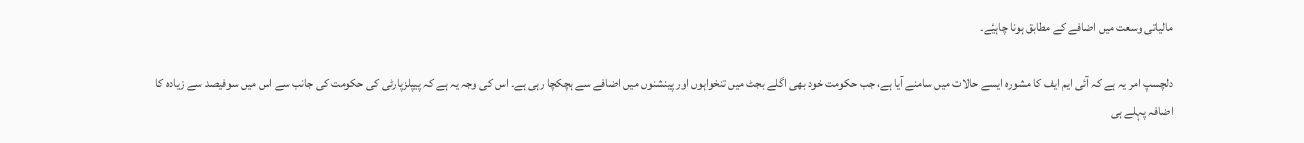مالیاتی وسعت میں اضافے کے مطابق ہونا چاہیٔے۔

دلچسپ امر یہ ہے کہ آئی ایم ایف کا مشورہ ایسے حالات میں سامنے آیا ہے، جب حکومت خود بھی اگلے بجٹ میں تنخواہوں اور پینشنوں میں اضافے سے ہچکچا رہی ہے۔ اس کی وجہ یہ ہے کہ پیپلزپارٹی کی حکومت کی جانب سے اس میں سوفیصد سے زیادہ کا اضافہ پہلے ہی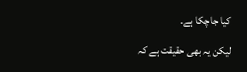کیا جاچکا ہے۔

لیکن یہ بھی حقیقت ہے کہ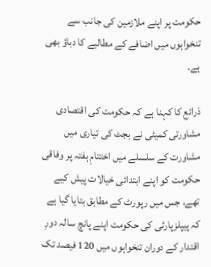حکومت پر اپنے ملازمین کی جانب سے تنخواہوں میں اضافے کے مطالبے کا دباؤ بھی ہے۔

ذرائع کا کہنا ہے کہ حکومت کی اقتصادی مشاورتی کمیٹی نے بجٹ کی تیاری میں مشاورت کے سلسلے میں اختتامِ ہفتہ پر وفاقی حکومت کو اپنے ابتدائی خیالات پیش کیے تھے، جس میں رپورٹ کے مطابق بتایا گیا ہے کہ پیپلزپارٹی کی حکومت اپنے پانچ سالہ دورِ اقتدار کے دوران تنخواہوں میں 120 فیصد تک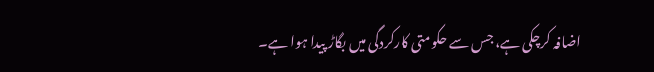اضافہ کرچکی ہے، جس سے حکومتی کارکردگی میں بگاڑ پیدا ہوا ہے۔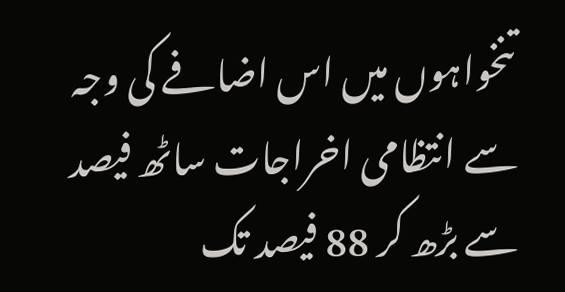تنخواہوں میں اس اضافے کی وجہ سے انتظامی اخراجات ساٹھ فیصد سے بڑھ کر 88 فیصد تک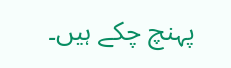پہنچ چکے ہیں۔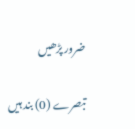ضرور پڑھیں

تبصرے (0) بند ہیں